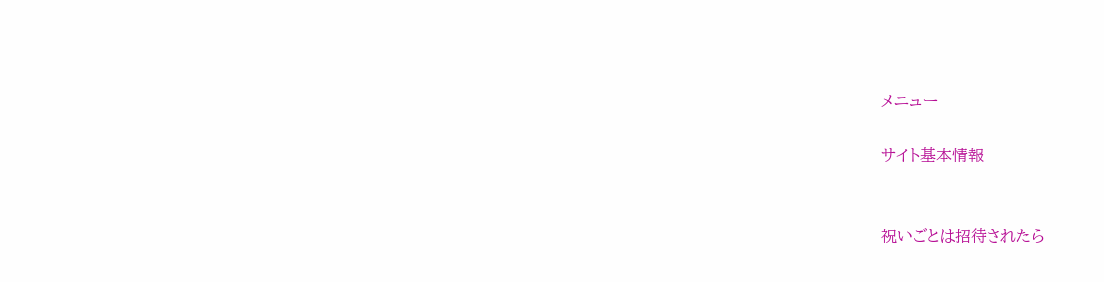メニュー

サイト基本情報


祝いごとは招待されたら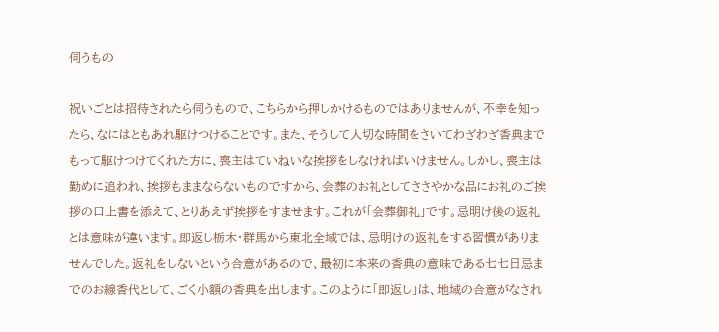伺うもの

祝いごとは招待されたら伺うもので、こちらから押しかけるものではありませんが、不幸を知ったら、なにはともあれ駆けつけることです。また、そうして人切な時間をさいてわざわざ香典までもって駆けつけてくれた方に、喪主はていねいな挨拶をしなければいけません。しかし、喪主は勤めに追われ、挨拶もままならないものですから、会葬のお礼としてささやかな品にお礼のご挨拶の口上書を添えて、とりあえず挨拶をすませます。これが「会葬御礼」です。忌明け後の返礼とは意味が違います。即返し栃木・群馬から東北全域では、忌明けの返礼をする習慣がありませんでした。返礼をしないという合意があるので、最初に本来の香典の意味である七七日忌までのお線香代として、ごく小額の香典を出します。このように「即返し」は、地域の合意がなされ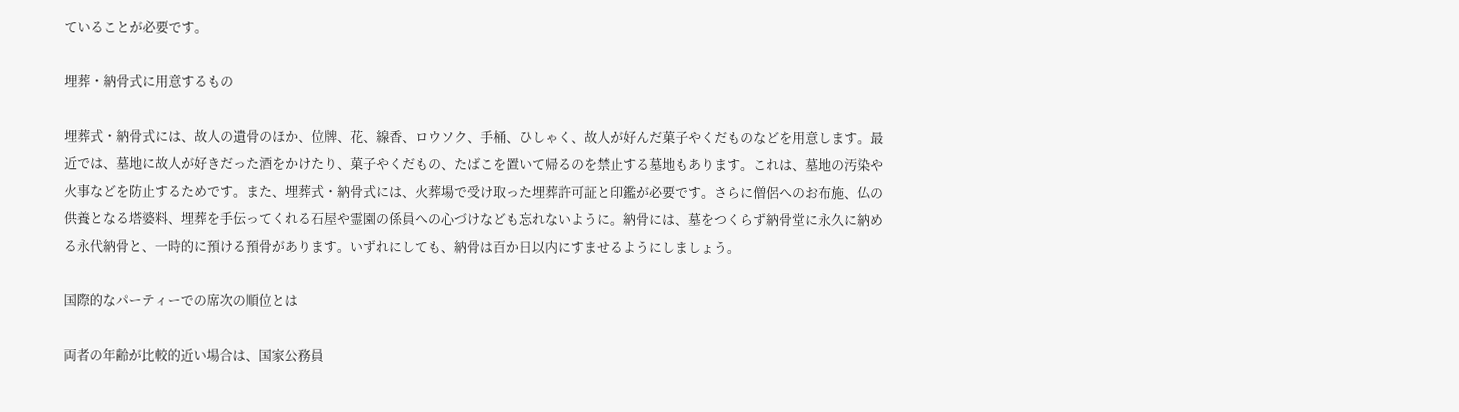ていることが必要です。

埋葬・納骨式に用意するもの

埋葬式・納骨式には、故人の遺骨のほか、位牌、花、線香、ロウソク、手桶、ひしゃく、故人が好んだ菓子やくだものなどを用意します。最近では、墓地に故人が好きだった酒をかけたり、菓子やくだもの、たばこを置いて帰るのを禁止する墓地もあります。これは、墓地の汚染や火事などを防止するためです。また、埋葬式・納骨式には、火葬場で受け取った埋葬許可証と印鑑が必要です。さらに僧侶へのお布施、仏の供養となる塔婆料、埋葬を手伝ってくれる石屋や霊園の係員への心づけなども忘れないように。納骨には、墓をつくらず納骨堂に永久に納める永代納骨と、一時的に預ける預骨があります。いずれにしても、納骨は百か日以内にすませるようにしましょう。

国際的なパーティーでの席次の順位とは

両者の年齢が比較的近い場合は、国家公務員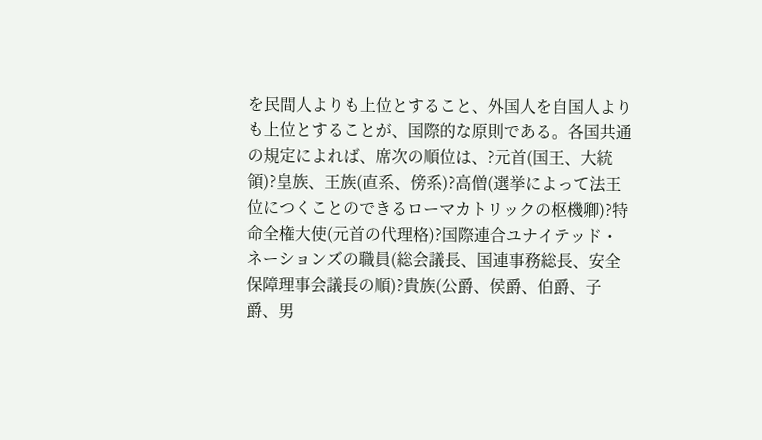を民間人よりも上位とすること、外国人を自国人よりも上位とすることが、国際的な原則である。各国共通の規定によれば、席次の順位は、?元首(国王、大統領)?皇族、王族(直系、傍系)?高僧(選挙によって法王位につくことのできるローマカトリックの枢機卿)?特命全権大使(元首の代理格)?国際連合ユナイテッド・ネーションズの職員(総会議長、国連事務総長、安全保障理事会議長の順)?貴族(公爵、侯爵、伯爵、子爵、男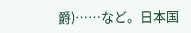爵)……など。日本国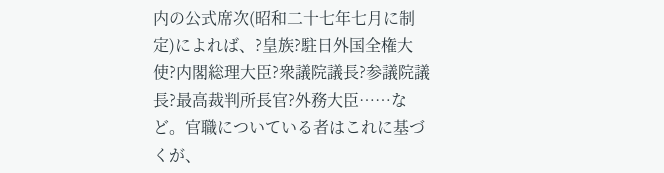内の公式席次(昭和二十七年七月に制定)によれば、?皇族?駐日外国全権大使?内閣総理大臣?衆議院議長?参議院議長?最高裁判所長官?外務大臣……など。官職についている者はこれに基づくが、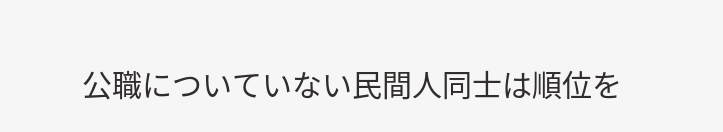公職についていない民間人同士は順位を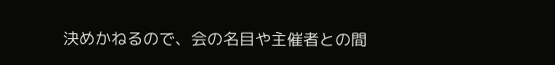決めかねるので、会の名目や主催者との間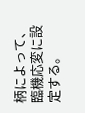柄によって、臨機応変に設定する。